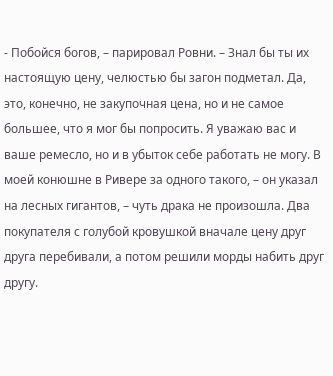- Побойся богов, – парировал Ровни. – Знал бы ты их настоящую цену, челюстью бы загон подметал. Да, это, конечно, не закупочная цена, но и не самое большее, что я мог бы попросить. Я уважаю вас и ваше ремесло, но и в убыток себе работать не могу. В моей конюшне в Ривере за одного такого, – он указал на лесных гигантов, – чуть драка не произошла. Два покупателя с голубой кровушкой вначале цену друг друга перебивали, а потом решили морды набить друг другу.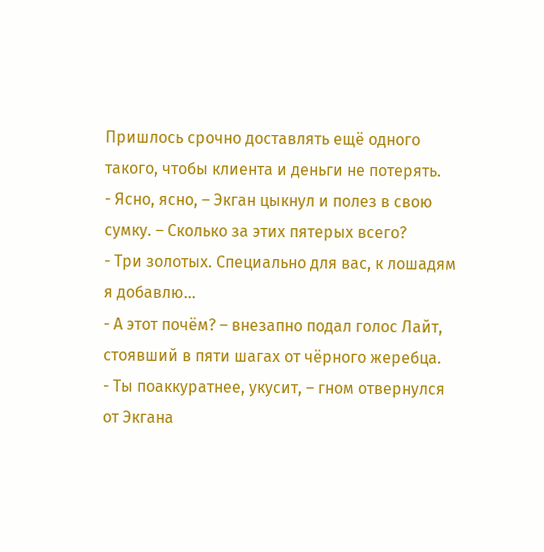Пришлось срочно доставлять ещё одного такого, чтобы клиента и деньги не потерять.
- Ясно, ясно, – Экган цыкнул и полез в свою сумку. – Сколько за этих пятерых всего?
- Три золотых. Специально для вас, к лошадям я добавлю…
- А этот почём? – внезапно подал голос Лайт, стоявший в пяти шагах от чёрного жеребца.
- Ты поаккуратнее, укусит, – гном отвернулся от Экгана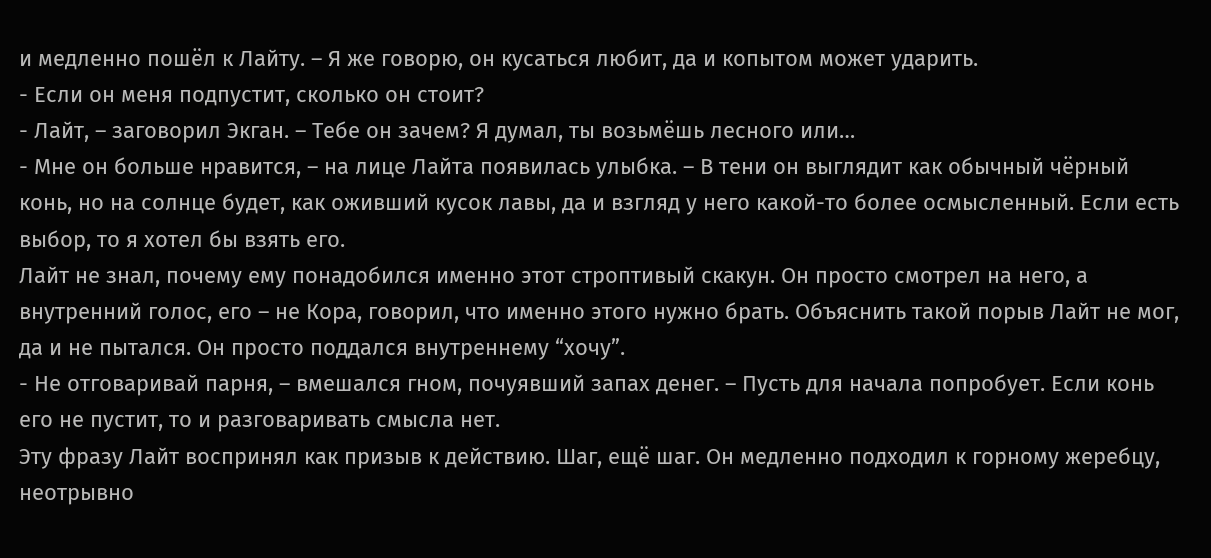и медленно пошёл к Лайту. – Я же говорю, он кусаться любит, да и копытом может ударить.
- Если он меня подпустит, сколько он стоит?
- Лайт, – заговорил Экган. – Тебе он зачем? Я думал, ты возьмёшь лесного или…
- Мне он больше нравится, – на лице Лайта появилась улыбка. – В тени он выглядит как обычный чёрный конь, но на солнце будет, как оживший кусок лавы, да и взгляд у него какой-то более осмысленный. Если есть выбор, то я хотел бы взять его.
Лайт не знал, почему ему понадобился именно этот строптивый скакун. Он просто смотрел на него, а внутренний голос, его – не Кора, говорил, что именно этого нужно брать. Объяснить такой порыв Лайт не мог, да и не пытался. Он просто поддался внутреннему “хочу”.
- Не отговаривай парня, – вмешался гном, почуявший запах денег. – Пусть для начала попробует. Если конь его не пустит, то и разговаривать смысла нет.
Эту фразу Лайт воспринял как призыв к действию. Шаг, ещё шаг. Он медленно подходил к горному жеребцу, неотрывно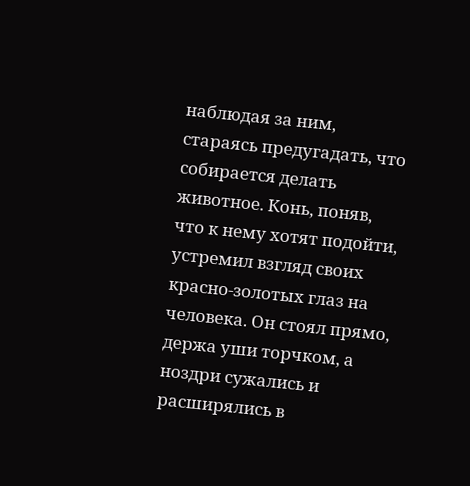наблюдая за ним, стараясь предугадать, что собирается делать животное. Конь, поняв, что к нему хотят подойти, устремил взгляд своих красно-золотых глаз на человека. Он стоял прямо, держа уши торчком, а ноздри сужались и расширялись в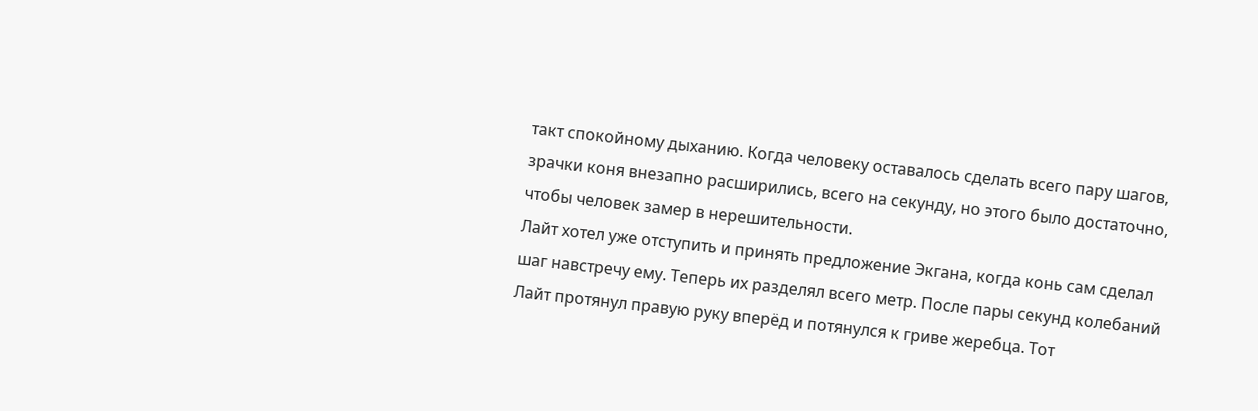такт спокойному дыханию. Когда человеку оставалось сделать всего пару шагов, зрачки коня внезапно расширились, всего на секунду, но этого было достаточно, чтобы человек замер в нерешительности.
Лайт хотел уже отступить и принять предложение Экгана, когда конь сам сделал шаг навстречу ему. Теперь их разделял всего метр. После пары секунд колебаний Лайт протянул правую руку вперёд и потянулся к гриве жеребца. Тот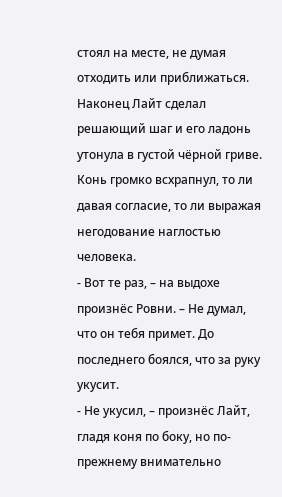стоял на месте, не думая отходить или приближаться. Наконец Лайт сделал решающий шаг и его ладонь утонула в густой чёрной гриве. Конь громко всхрапнул, то ли давая согласие, то ли выражая негодование наглостью человека.
- Вот те раз, – на выдохе произнёс Ровни. – Не думал, что он тебя примет. До последнего боялся, что за руку укусит.
- Не укусил, – произнёс Лайт, гладя коня по боку, но по-прежнему внимательно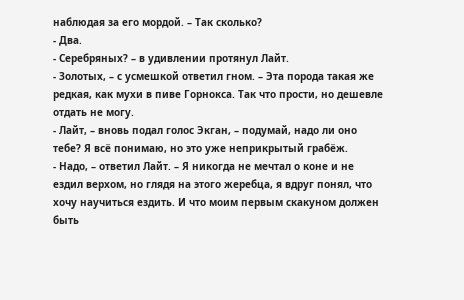наблюдая за его мордой. – Так сколько?
- Два.
- Серебряных? – в удивлении протянул Лайт.
- Золотых, – с усмешкой ответил гном. – Эта порода такая же редкая, как мухи в пиве Горнокса. Так что прости, но дешевле отдать не могу.
- Лайт, – вновь подал голос Экган, – подумай, надо ли оно тебе? Я всё понимаю, но это уже неприкрытый грабёж.
- Надо, – ответил Лайт. – Я никогда не мечтал о коне и не ездил верхом, но глядя на этого жеребца, я вдруг понял, что хочу научиться ездить. И что моим первым скакуном должен быть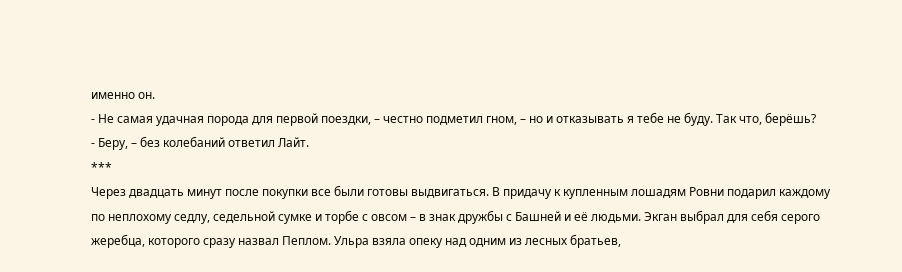именно он.
- Не самая удачная порода для первой поездки, – честно подметил гном, – но и отказывать я тебе не буду. Так что, берёшь?
- Беру, – без колебаний ответил Лайт.
***
Через двадцать минут после покупки все были готовы выдвигаться. В придачу к купленным лошадям Ровни подарил каждому по неплохому седлу, седельной сумке и торбе с овсом – в знак дружбы с Башней и её людьми. Экган выбрал для себя серого жеребца, которого сразу назвал Пеплом. Ульра взяла опеку над одним из лесных братьев,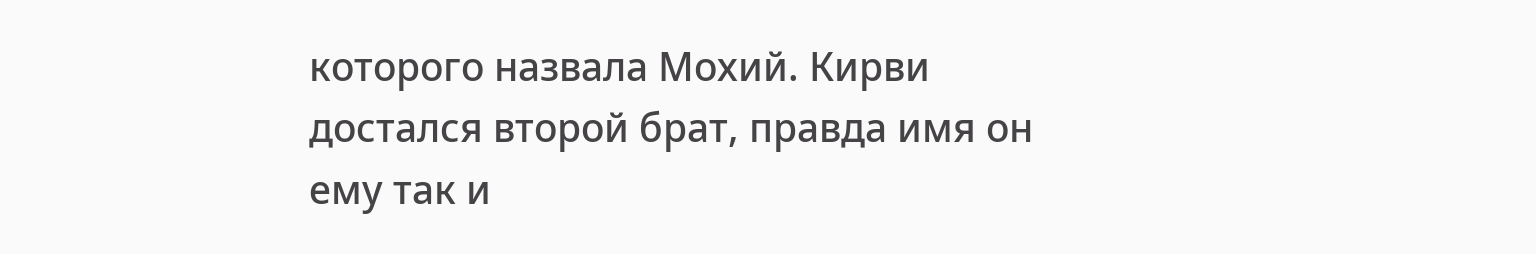которого назвала Мохий. Кирви достался второй брат, правда имя он ему так и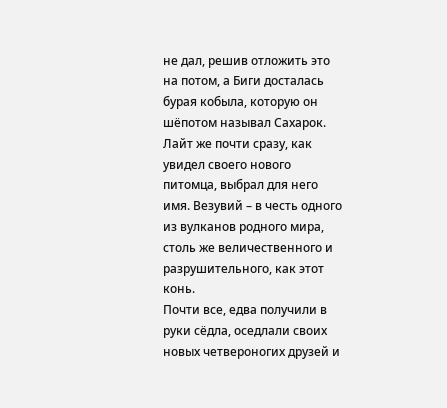не дал, решив отложить это на потом, а Биги досталась бурая кобыла, которую он шёпотом называл Сахарок. Лайт же почти сразу, как увидел своего нового питомца, выбрал для него имя. Везувий – в честь одного из вулканов родного мира, столь же величественного и разрушительного, как этот конь.
Почти все, едва получили в руки сёдла, оседлали своих новых четвероногих друзей и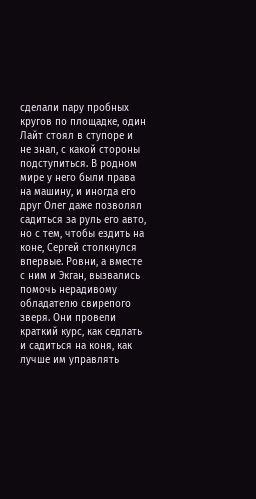сделали пару пробных кругов по площадке, один Лайт стоял в ступоре и не знал, с какой стороны подступиться. В родном мире у него были права на машину, и иногда его друг Олег даже позволял садиться за руль его авто, но с тем, чтобы ездить на коне, Сергей столкнулся впервые. Ровни, а вместе с ним и Экган, вызвались помочь нерадивому обладателю свирепого зверя. Они провели краткий курс, как седлать и садиться на коня, как лучше им управлять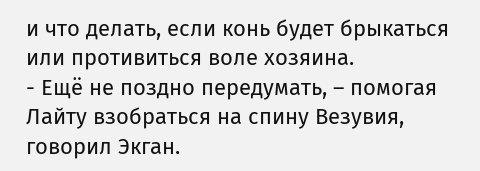и что делать, если конь будет брыкаться или противиться воле хозяина.
- Ещё не поздно передумать, – помогая Лайту взобраться на спину Везувия, говорил Экган.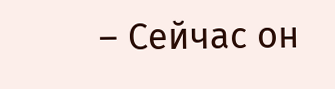– Сейчас он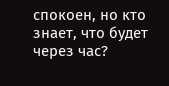спокоен, но кто знает, что будет через час?